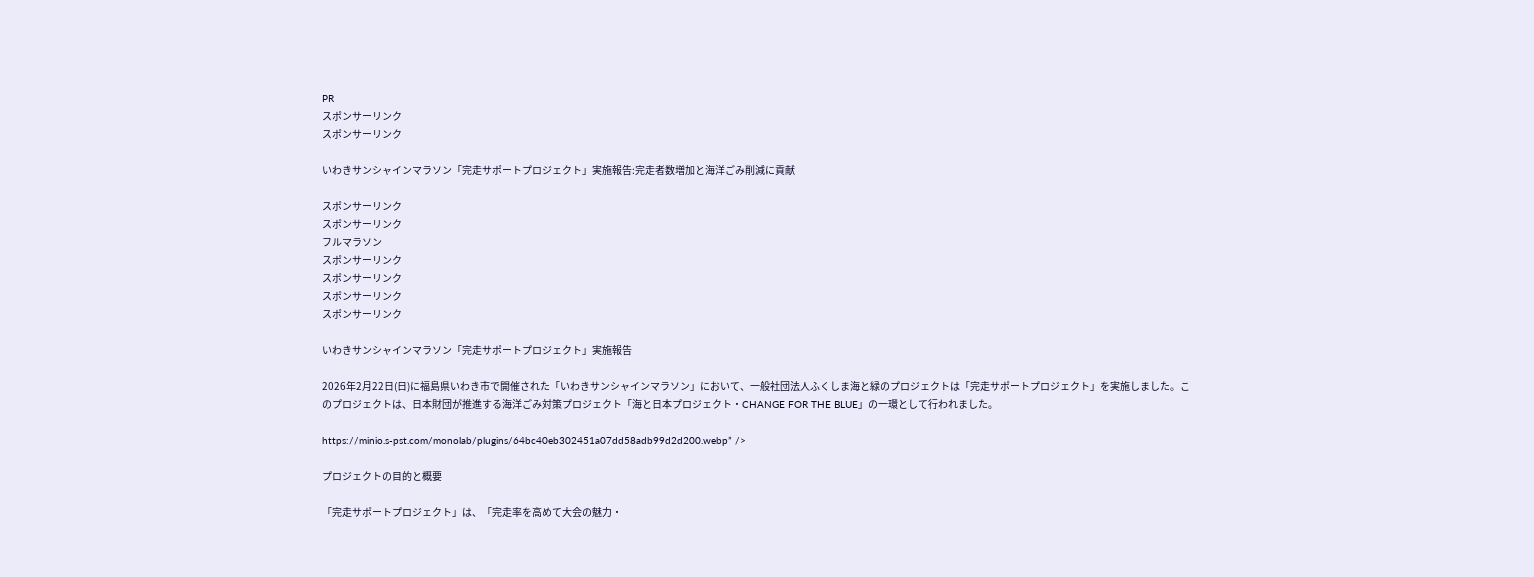PR
スポンサーリンク
スポンサーリンク

いわきサンシャインマラソン「完走サポートプロジェクト」実施報告:完走者数増加と海洋ごみ削減に貢献

スポンサーリンク
スポンサーリンク
フルマラソン
スポンサーリンク
スポンサーリンク
スポンサーリンク
スポンサーリンク

いわきサンシャインマラソン「完走サポートプロジェクト」実施報告

2026年2月22日(日)に福島県いわき市で開催された「いわきサンシャインマラソン」において、一般社団法人ふくしま海と緑のプロジェクトは「完走サポートプロジェクト」を実施しました。このプロジェクトは、日本財団が推進する海洋ごみ対策プロジェクト「海と日本プロジェクト・CHANGE FOR THE BLUE」の一環として行われました。

https://minio.s-pst.com/monolab/plugins/64bc40eb302451a07dd58adb99d2d200.webp” />

プロジェクトの目的と概要

「完走サポートプロジェクト」は、「完走率を高めて大会の魅力・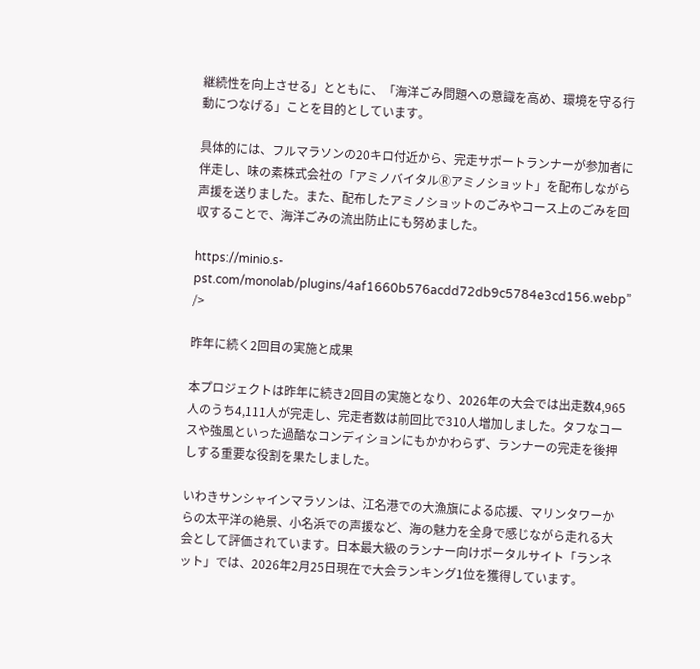継続性を向上させる」とともに、「海洋ごみ問題への意識を高め、環境を守る行動につなげる」ことを目的としています。

具体的には、フルマラソンの20キロ付近から、完走サポートランナーが参加者に伴走し、味の素株式会社の「アミノバイタルⓇアミノショット」を配布しながら声援を送りました。また、配布したアミノショットのごみやコース上のごみを回収することで、海洋ごみの流出防止にも努めました。

https://minio.s-pst.com/monolab/plugins/4af1660b576acdd72db9c5784e3cd156.webp” />

昨年に続く2回目の実施と成果

本プロジェクトは昨年に続き2回目の実施となり、2026年の大会では出走数4,965人のうち4,111人が完走し、完走者数は前回比で310人増加しました。タフなコースや強風といった過酷なコンディションにもかかわらず、ランナーの完走を後押しする重要な役割を果たしました。

いわきサンシャインマラソンは、江名港での大漁旗による応援、マリンタワーからの太平洋の絶景、小名浜での声援など、海の魅力を全身で感じながら走れる大会として評価されています。日本最大級のランナー向けポータルサイト「ランネット」では、2026年2月25日現在で大会ランキング1位を獲得しています。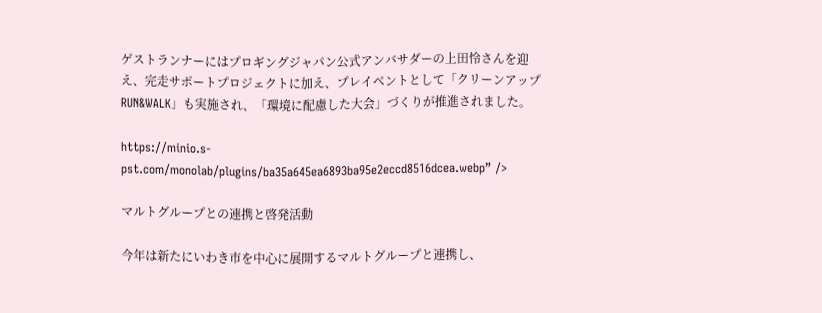ゲストランナーにはプロギングジャパン公式アンバサダーの上田怜さんを迎え、完走サポートプロジェクトに加え、プレイベントとして「クリーンアップRUN&WALK」も実施され、「環境に配慮した大会」づくりが推進されました。

https://minio.s-pst.com/monolab/plugins/ba35a645ea6893ba95e2eccd8516dcea.webp” />

マルトグループとの連携と啓発活動

今年は新たにいわき市を中心に展開するマルトグループと連携し、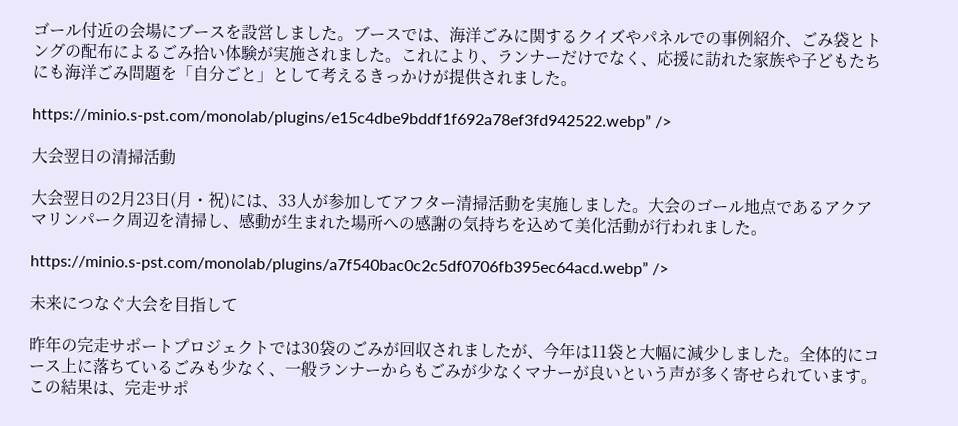ゴール付近の会場にブースを設営しました。ブースでは、海洋ごみに関するクイズやパネルでの事例紹介、ごみ袋とトングの配布によるごみ拾い体験が実施されました。これにより、ランナーだけでなく、応援に訪れた家族や子どもたちにも海洋ごみ問題を「自分ごと」として考えるきっかけが提供されました。

https://minio.s-pst.com/monolab/plugins/e15c4dbe9bddf1f692a78ef3fd942522.webp” />

大会翌日の清掃活動

大会翌日の2月23日(月・祝)には、33人が参加してアフター清掃活動を実施しました。大会のゴール地点であるアクアマリンパーク周辺を清掃し、感動が生まれた場所への感謝の気持ちを込めて美化活動が行われました。

https://minio.s-pst.com/monolab/plugins/a7f540bac0c2c5df0706fb395ec64acd.webp” />

未来につなぐ大会を目指して

昨年の完走サポートプロジェクトでは30袋のごみが回収されましたが、今年は11袋と大幅に減少しました。全体的にコース上に落ちているごみも少なく、一般ランナーからもごみが少なくマナーが良いという声が多く寄せられています。この結果は、完走サポ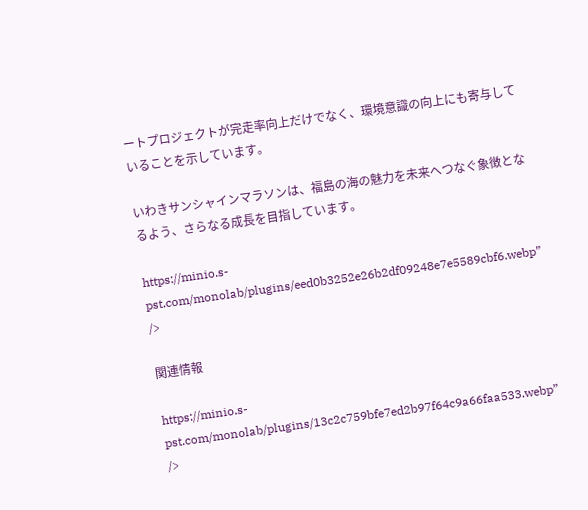ートプロジェクトが完走率向上だけでなく、環境意識の向上にも寄与していることを示しています。

いわきサンシャインマラソンは、福島の海の魅力を未来へつなぐ象徴となるよう、さらなる成長を目指しています。

https://minio.s-pst.com/monolab/plugins/eed0b3252e26b2df09248e7e5589cbf6.webp” />

関連情報

https://minio.s-pst.com/monolab/plugins/13c2c759bfe7ed2b97f64c9a66faa533.webp” />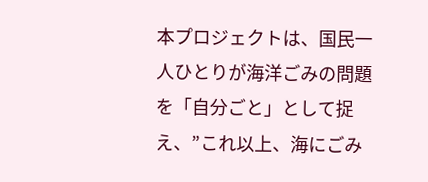本プロジェクトは、国民一人ひとりが海洋ごみの問題を「自分ごと」として捉え、”これ以上、海にごみ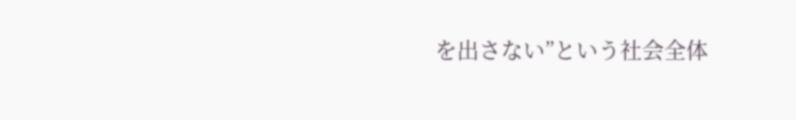を出さない”という社会全体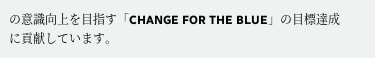の意識向上を目指す「CHANGE FOR THE BLUE」の目標達成に貢献しています。